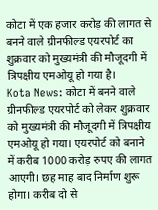कोटा में एक हजार करोड़ की लागत से बनने वाले ग्रीनफील्ड एयरपोर्ट का शुक्रवार को मुख्यमंत्री की मौजूदगी में त्रिपक्षीय एमओयू हो गया है।
Kota News: कोटा में बनने वाले ग्रीनफील्ड एयरपोर्ट को लेकर शुक्रवार को मुख्यमंत्री की मौजूदगी में त्रिपक्षीय एमओयू हो गया। एयरपोर्ट को बनाने में करीब 1000 करोड़ रुपए की लागत आएगी। छह माह बाद निर्माण शुरू होगा। करीब दो से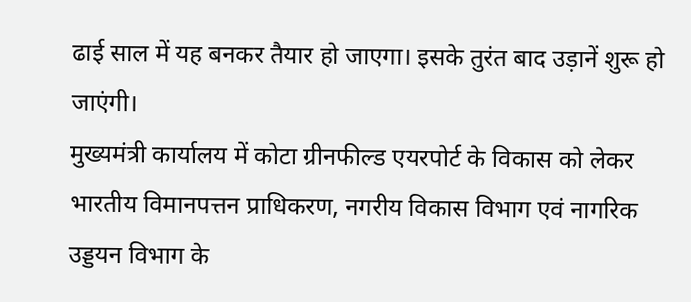ढाई साल में यह बनकर तैयार हो जाएगा। इसके तुरंत बाद उड़ानें शुरू हो जाएंगी।
मुख्यमंत्री कार्यालय में कोटा ग्रीनफील्ड एयरपोर्ट के विकास को लेकर भारतीय विमानपत्तन प्राधिकरण, नगरीय विकास विभाग एवं नागरिक उड्डयन विभाग के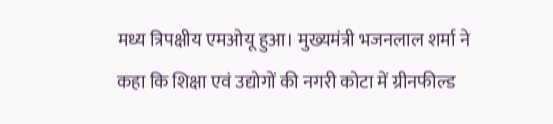मध्य त्रिपक्षीय एमओयू हुआ। मुख्यमंत्री भजनलाल शर्मा ने कहा कि शिक्षा एवं उद्योगों की नगरी कोटा में ग्रीनफील्ड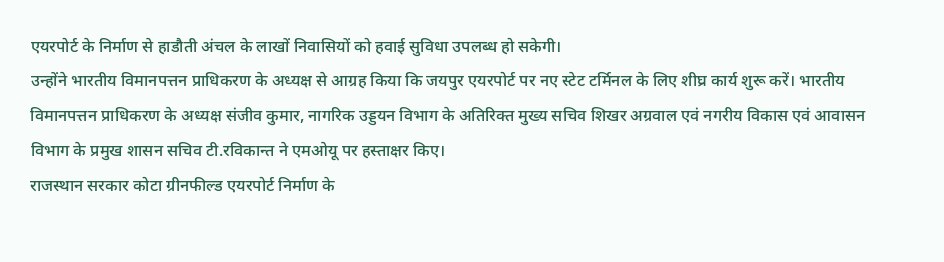एयरपोर्ट के निर्माण से हाडौती अंचल के लाखों निवासियों को हवाई सुविधा उपलब्ध हो सकेगी।
उन्होंने भारतीय विमानपत्तन प्राधिकरण के अध्यक्ष से आग्रह किया कि जयपुर एयरपोर्ट पर नए स्टेट टर्मिनल के लिए शीघ्र कार्य शुरू करें। भारतीय विमानपत्तन प्राधिकरण के अध्यक्ष संजीव कुमार, नागरिक उड्डयन विभाग के अतिरिक्त मुख्य सचिव शिखर अग्रवाल एवं नगरीय विकास एवं आवासन विभाग के प्रमुख शासन सचिव टी.रविकान्त ने एमओयू पर हस्ताक्षर किए।
राजस्थान सरकार कोटा ग्रीनफील्ड एयरपोर्ट निर्माण के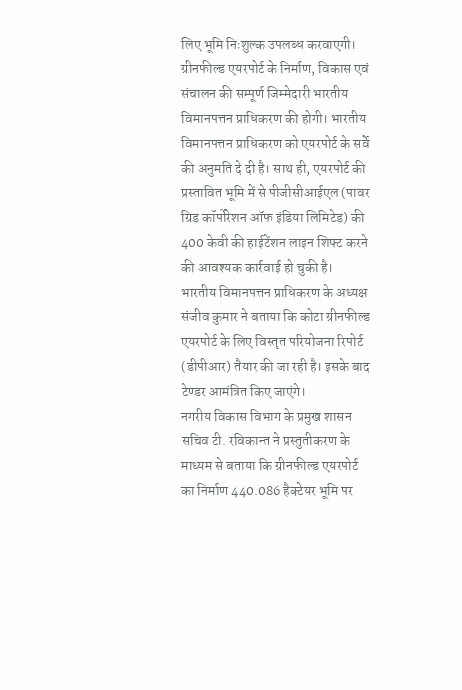लिए भूमि निःशुल्क उपलब्ध करवाएगी। ग्रीनफील्ड एयरपोर्ट के निर्माण, विकास एवं संचालन की सम्पूर्ण जिम्मेदारी भारतीय विमानपत्तन प्राधिकरण की होगी। भारतीय विमानपत्तन प्राधिकरण को एयरपोर्ट के सर्वे की अनुमति दे दी है। साथ ही, एयरपोर्ट की प्रस्तावित भूमि में से पीजीसीआईएल (पावर ग्रिड कॉर्पोरेशन ऑफ इंडिया लिमिटेड) की 400 केवी की हाईटेंशन लाइन शिफ्ट करने की आवश्यक कार्रवाई हो चुकी है।
भारतीय विमानपत्तन प्राधिकरण के अध्यक्ष संजीव कुमार ने बताया कि कोटा ग्रीनफील्ड एयरपोर्ट के लिए विस्तृत परियोजना रिपोर्ट (डीपीआर) तैयार की जा रही है। इसके बाद टेण्डर आमंत्रित किए जाएंगे।
नगरीय विकास विभाग के प्रमुख शासन सचिव टी. रविकान्त ने प्रस्तुतीकरण के माध्यम से बताया कि ग्रीनफील्ड एयरपोर्ट का निर्माण 440.086 हैक्टेयर भूमि पर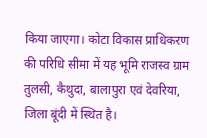किया जाएगा। कोटा विकास प्राधिकरण की परिधि सीमा में यह भूमि राजस्व ग्राम तुलसी, कैथुदा, बालापुरा एवं देवरिया, जिला बूंदी में स्थित है।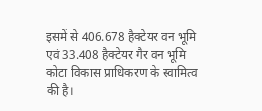इसमें से 406.678 हैक्टेयर वन भूमि एवं 33.408 हैक्टेयर गैर वन भूमि कोटा विकास प्राधिकरण के स्वामित्व की है।